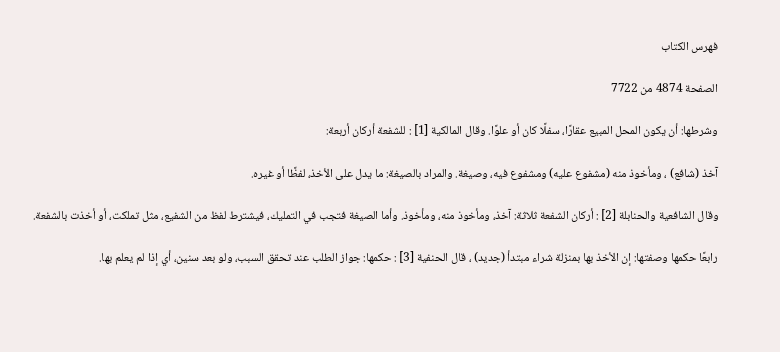فهرس الكتاب

الصفحة 4874 من 7722

وشرطها: أن يكون المحل المبيع عقارًا، سفلًا كان أو علوًا. وقال المالكية [1] : للشفعة أركان أربعة:

آخذ (شافع) ، ومأخوذ منه (مشفوع عليه) ومشفوع فيه، وصيغة. والمراد بالصيغة: ما يدل على الأخذ، لفظًا أو غيره.

وقال الشافعية والحنابلة [2] : أركان الشفعة ثلاثة: آخذ، ومأخوذ منه، ومأخوذ. وأما الصيغة فتجب في التمليك، فيشترط لفظ من الشفيع، مثل تملكت، أو أخذت بالشفعة.

رابعًا حكمها وصفتها: إن الأخذ بها بمنزلة شراء مبتدأ (جديد) ، قال الحنفية [3] : حكمها: جواز الطلب عند تحقق السبب، ولو بعد سنين، أي إذا لم يعلم بها.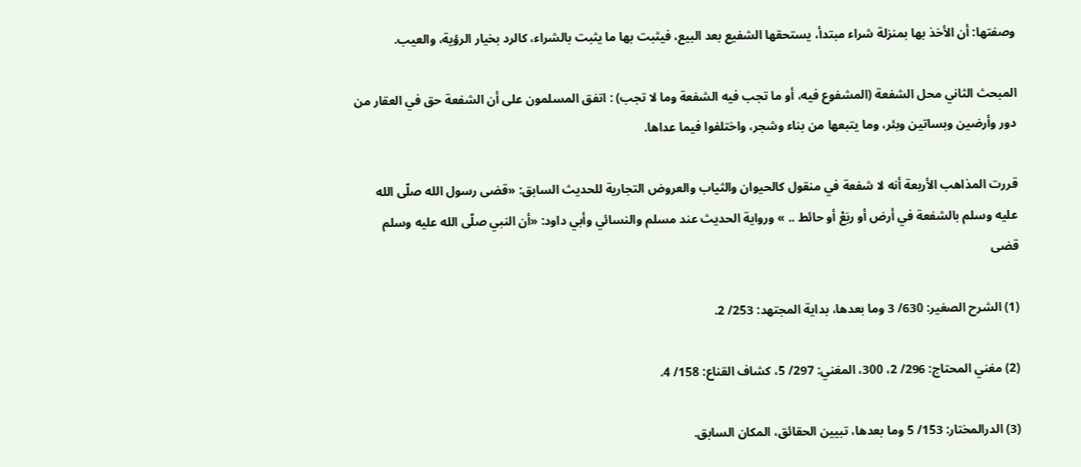وصفتها: أن الأخذ بها بمنزلة شراء مبتدأ، يستحقها الشفيع بعد البيع، فيثبت بها ما يثبت بالشراء، كالرد بخيار الرؤية، والعيب.

المبحث الثاني محل الشفعة (المشفوع فيه، أو ما تجب فيه الشفعة وما لا تجب) : اتفق المسلمون على أن الشفعة حق في العقار من دور وأرضين وبساتين وبئر، وما يتبعها من بناء وشجر، واختلفوا فيما عداها.

قررت المذاهب الأربعة أنه لا شفعة في منقول كالحيوان والثياب والعروض التجارية للحديث السابق: «قضى رسول الله صلّى الله عليه وسلم بالشفعة في أرض أو ربَعْ أو حائط .. » ورواية الحديث عند مسلم والنسائي وأبي داود: «أن النبي صلّى الله عليه وسلم قضى

(1) الشرح الصغير: 630/ 3 وما بعدها، بداية المجتهد: 253/ 2.

(2) مغني المحتاج: 296/ 2، 300، المغني: 297/ 5، كشاف القناع: 158/ 4.

(3) الدرالمختار: 153/ 5 وما بعدها، تبيين الحقائق، المكان السابق.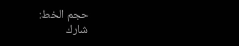حجم الخط:
شارك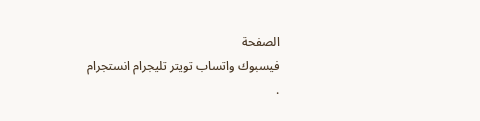الصفحة
فيسبوك واتساب تويتر تليجرام انستجرام
.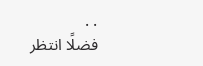. .
فضلًا انتظر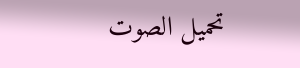تحميل الصوت